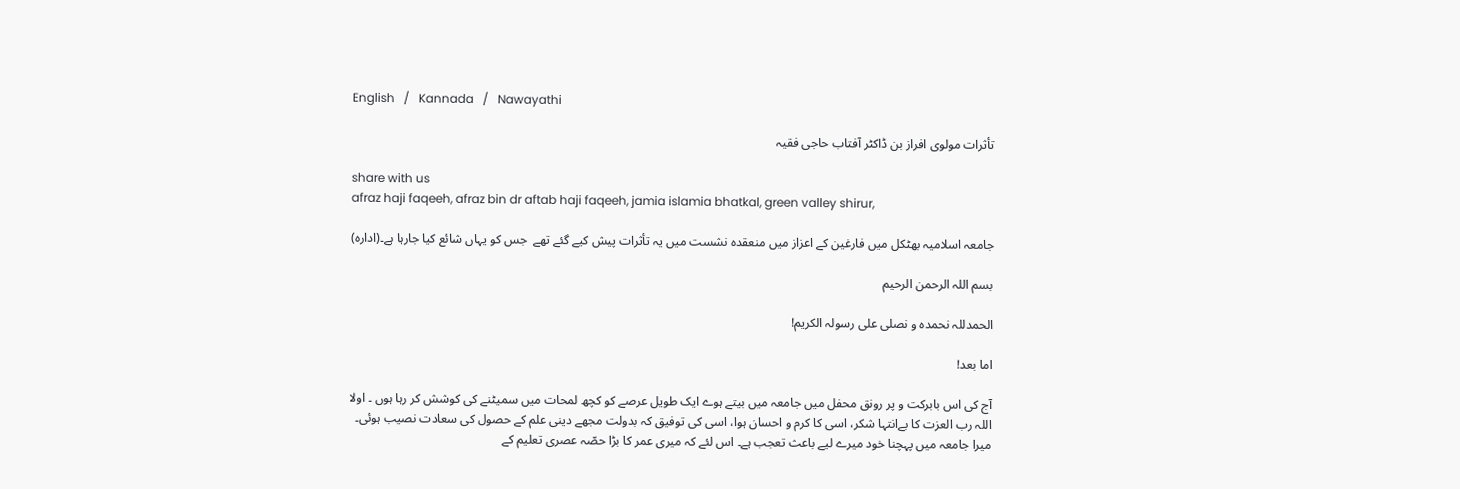English   /   Kannada   /   Nawayathi

تأثرات مولوی افراز بن ڈاکٹر آفتاب حاجی فقیہ

share with us
afraz haji faqeeh, afraz bin dr aftab haji faqeeh, jamia islamia bhatkal, green valley shirur,

جامعہ اسلامیہ بھٹکل میں فارغین کے اعزاز میں منعقدہ نشست میں یہ تأثرات پیش کیے گئے تھے  جس کو یہاں شائع کیا جارہا ہے۔(ادارہ)

بسم اللہ الرحمن الرحیم

الحمدللہ نحمدہ و نصلی علی رسولہ الکریم!

اما بعد!

آج کی اس بابرکت و پر رونق محفل میں جامعہ میں بیتے ہوے ایک طویل عرصے کو کچھ لمحات میں سمیٹنے کی کوشش کر رہا ہوں ۔ اولا اللہ رب العزت کا بےانتہا شکر، اسی کا کرم و احسان ہوا، اسی کی توفیق کہ بدولت مجھے دینی علم کے حصول کی سعادت نصیب ہوئی۔ میرا جامعہ میں پہچنا خود میرے لیے باعث تعجب ہے۔ اس لئے کہ میری عمر کا بڑا حصّہ عصری تعلیم کے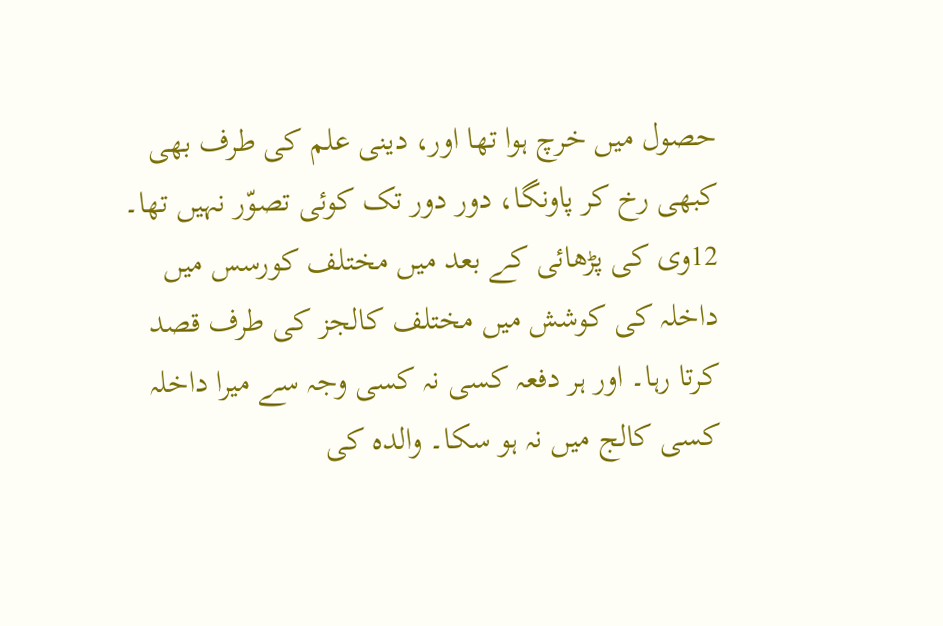حصول میں خرچ ہوا تھا اور، دینی علم کی طرف بھی کبھی رخ کر پاونگا، دور دور تک کوئی تصوّر نہیں تھا۔ 12وی کی پڑھائی کے بعد میں مختلف کورسس میں داخلہ کی کوشش میں مختلف کالجز کی طرف قصد کرتا رہا۔ اور ہر دفعہ كسی نہ کسی وجہ سے میرا داخلہ کسی کالج میں نہ ہو سکا۔ والدہ کی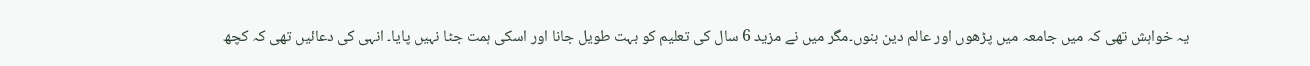یہ خواہش تھی کہ میں جامعہ میں پڑھوں اور عالم دین بنوں۔مگر میں نے مزید 6 سال کی تعلیم کو بہت طویل جانا اور اسکی ہمت جٹا نہیں پایا۔ انہی کی دعائیں تھی کہ کچھ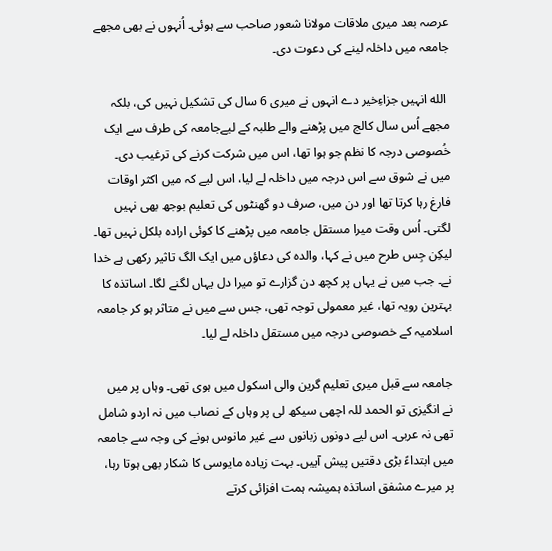عرصہ بعد میری ملاقات مولانا شعور صاحب سے ہوئی۔ اُنہوں نے بھی مجھے جامعہ میں داخلہ لینے کی دعوت دی۔

 الله انہیں جزاءِخیر دے انہوں نے میری 6 سال کی تشکیل نہیں کی، بلکہ  مجھے اُس سال کالج میں پڑھنے والے طلبہ کے لیےجامعہ کی طرف سے ایک خُصوصی درجہ کا نظم جو ہوا تھا، اس میں شرکت کرنے کی ترغیب دی۔ میں نے شوق سے اس درجہ میں داخلہ لے لیا، اس لیے کہ میں اکثر اوقات فارغ رہا کرتا تھا اور دن میں، صرف دو گھنٹوں کی تعلیم بوجھ بھی نہیں لگتی۔ اُس وقت میرا مستقل جامعہ میں پڑھنے کا کوئی ارادہ بلکل نہیں تھا۔ لیکِن جِس طرح میں نے کہا، والدہ کی دعاؤں میں ایک الگ تاثیر رکھی ہے خدا نے۔ جب میں نے یہاں پر کچھ دن گزارے تو میرا دل یہاں لگنے لگا۔ اساتذہ کا بہترین رویہ تھا، غیر معمولی توجہ تھی، جس سے میں نے متاثر ہو کر جامعہ اسلامیہ کے خصوصی درجہ میں مستقل داخلہ لے لیا۔

جامعہ سے قبل میری تعلیم گرین والی اسکول میں ہوی تھی۔ وہاں پر میں نے انگیزی تو الحمد للہ اچھی سیکھ لی پر وہاں کے نصاب میں نہ اردو شامل تھی نہ عربی۔ اس لیے دونوں زبانوں سے غیر مانوس ہونے کی وجہ سے جامعہ میں ابتداءً بڑی دقتیں پیش آییں۔ بہت زیادہ مایوسی کا شکار بھی ہوتا رہا، پر میرے مشفق اساتذہ ہمیشہ ہمت افزائی کرتے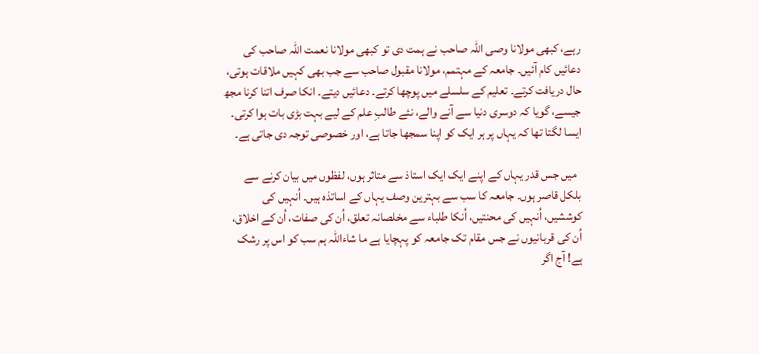رہے، کبھی مولانا وصی اللہ صاحب نے ہمت دی تو کبھی مولانا نعمت اللہ صاحب کی دعائیں کام آئیں۔ جامعہ کے مہتمم، مولانا مقبول صاحب سے جب بھی کہیں ملاقات ہوتی، حال دریافت کرتے۔ تعلیم کے سلسلے میں پوچھا کرتے۔ دعائیں دیتے۔ انکا صرف اتنا کرنا مجھ جیسے، گویا کہ دوسری دنیا سے آنے والے، نئے طالبِ علم کے لیے بہت بڑی بات ہوا کرتی۔ ایسا لگتا تھا کہ یہاں پر ہر ایک کو اپنا سمجھا جاتا ہے، اور خصوصی توجہ دی جاتی ہے۔

  میں جس قدر یہاں کے اپنے ایک ایک استاذ سے متاثر ہوں، لفظوں میں بیان کرنے سے بلکل قاصر ہوں۔ جامعہ کا سب سے بہترین وصف یہاں کے اساتذہ ہیں۔ اُنہیں کی کوششیں، اُنہیں کی محنتیں، اُنکا طلباء سے مخلصانہ تعلق، اُن کی صفات، اُن کے اخلاق، اُن کی قربانیوں نے جس مقام تک جامعہ کو پہچایا ہے ما شاءاللہ ہم سب کو اس پر رشک ہے! آج اگر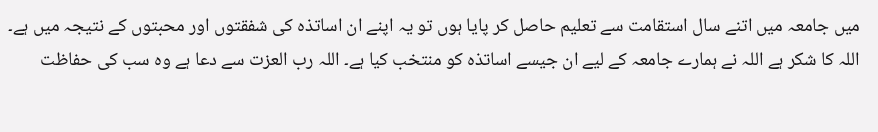میں جامعہ میں اتنے سال استقامت سے تعلیم حاصل کر پایا ہوں تو یہ اپنے ان اساتذہ کی شفقتوں اور محبتوں کے نتیجہ میں ہے۔ اللہ کا شکر ہے اللہ نے ہمارے جامعہ کے لیے ان جیسے اساتذہ کو منتخب کیا ہے۔ اللہ رب العزت سے دعا ہے وہ سب کی حفاظت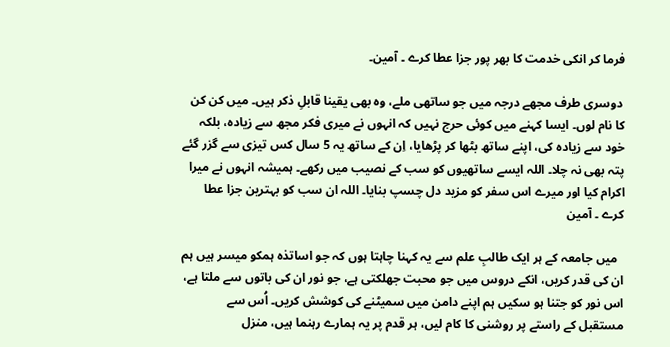فرما کر انکی خدمت کا بھر پور جزا عطا کرے ۔ آمین۔

 دوسری طرف مجھے درجہ میں جو ساتھی ملے، وہ بھی یقینا قابلِ ذکر ہیں۔ میں کن کن کا نام لوں۔ ایسا کہنے میں کوئی حرج نہیں کہ انہوں نے میری فکر مجھ سے زیادہ، بلکہ خود سے زیادہ کی، اپنے ساتھ بٹھا کر پڑھایا، اِن کے ساتھ یہ 5 سال کس تیزی سے گزر گئے پتہ بھی نہ چلا۔ اللہ ایسے ساتھیوں کو سب کے نصیب میں رکھے۔ ہمیشہ انہوں نے میرا اکرام کیا اور میرے اس سفر کو مزید دل چسپ بنایا۔ اللہ ان سب کو بہترین جزا عطا کرے ۔ آمین

  میں جامعہ کے ہر ایک طالبِ علم سے یہ کہنا چاہتا ہوں کہ جو اساتذہ ہمکو میسر ہیں ہم ان کی قدر کریں، انکے دروس میں جو محبت جھلکتی ہے، جو نور ان کی باتوں سے ملتا ہے، اس نور کو جتنا ہو سکیں ہم اپنے دامن میں سمیٹنے کی کوشش کریں۔ اُس سے مستقبل کے راستے پر روشنی کا کام لیں، ہر قدم پر یہ ہمارے رہنما ہیں، منزل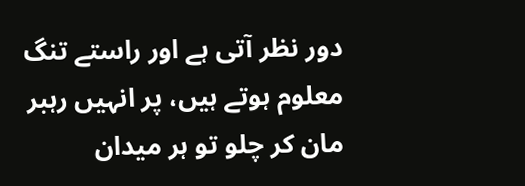دور نظر آتی ہے اور راستے تنگ معلوم ہوتے ہیں، پر انہیں رہبر مان کر چلو تو ہر میدان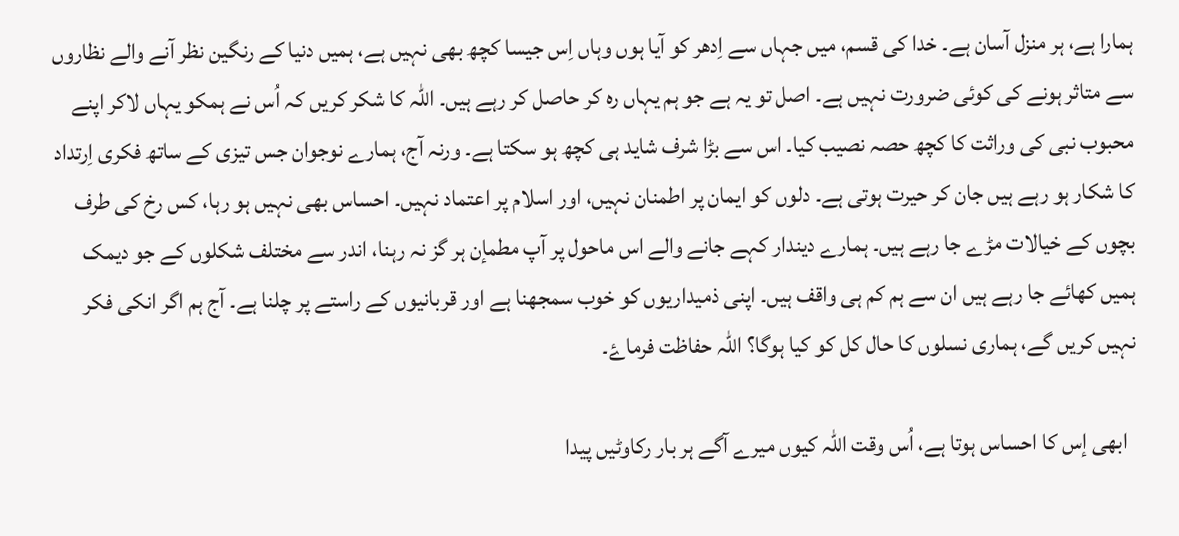ہمارا ہے، ہر منزل آسان ہے۔ خدا کی قسم، میں جہاں سے اِدھر کو آیا ہوں وہاں اِس جیسا کچھ بھی نہیں ہے، ہمیں دنیا کے رنگین نظر آنے والے نظاروں سے متاثر ہونے کی کوئی ضرورت نہیں ہے۔ اصل تو یہ ہے جو ہم یہاں رہ کر حاصل کر رہے ہیں۔ اللہ کا شکر کریں کہ اُس نے ہمکو یہاں لاکر اپنے محبوب نبی کی وراثت کا کچھ حصہ نصیب کیا۔ اس سے بڑا شرف شاید ہی کچھ ہو سکتا ہے۔ ورنہ آج، ہمارے نوجوان جس تیزی کے ساتھ فکری اِرتداد کا شکار ہو رہے ہیں جان کر حیرت ہوتی ہے۔ دلوں کو ایمان پر اطمنان نہیں، اور اسلام پر اعتماد نہیں۔ احساس بھی نہیں ہو رہا، کس رخ کی طرف بچوں کے خیالات مڑے جا رہے ہیں۔ ہمارے دیندار کہے جانے والے اس ماحول پر آپ مطمإن ہر گز نہ رہنا، اندر سے مختلف شکلوں کے جو دیمک ہمیں کھائے جا رہے ہیں ان سے ہم کم ہی واقف ہیں۔ اپنی ذمیداریوں کو خوب سمجھنا ہے اور قربانیوں کے راستے پر چلنا ہے۔ آج ہم اگر انکی فکر نہیں کریں گے، ہماری نسلوں کا حال کل کو کیا ہوگا؟ اللہ حفاظت فرماۓ۔

  ابھی إس کا احساس ہوتا ہے، اُس وقت اللہ کیوں میرے آگے ہر بار رکاوٹیں پیدا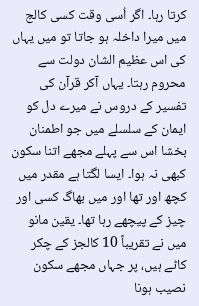کرتا رہا۔ اگر اُسی وقت کسی کالج میں میرا داخلہ ہو جاتا تو میں یہاں کی اس عظیم الشان دولت سے محروم رہتا۔ یہاں آکر قرآن کی تفسیر کے دروس نے میرے دل کو ایمان کے سلسلے میں جو اطمنان بخشا اس سے پہلے مجھے اتنا سکون کبھی نہ ہوا۔ ایسا لگتا ہے مقدر میں کچھ اور تھا اور میں بھاگ کسی اور چیز کے پیچھے رہا تھا۔ یقین مانو میں نے تقریباً 10 کالجز کے چکر کاٹے ہیں، پر جہاں مجھے سکون نصیب ہونا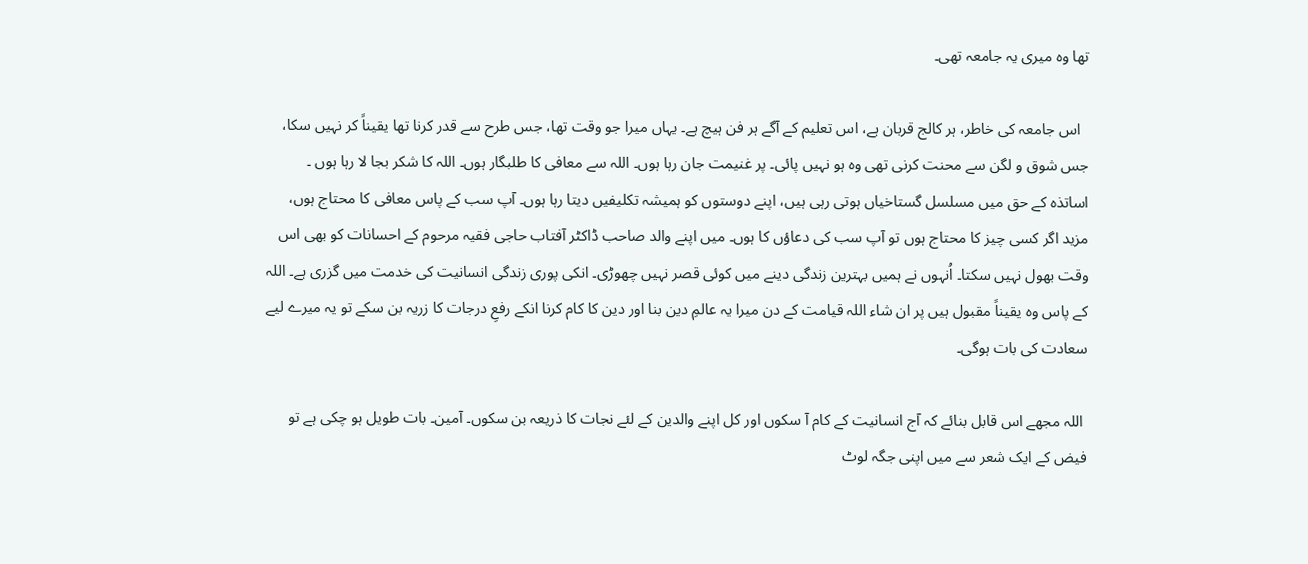تھا وہ میری یہ جامعہ تھی۔

  اس جامعہ کی خاطر، ہر کالج قربان ہے، اس تعلیم کے آگے ہر فن ہیچ ہے۔ یہاں میرا جو وقت تھا، جس طرح سے قدر کرنا تھا یقیناً کر نہیں سکا، جس شوق و لگن سے محنت کرنی تھی وہ ہو نہیں پائی۔ پر غنیمت جان رہا ہوں۔ اللہ سے معافی کا طلبگار ہوں۔ اللہ کا شکر بجا لا رہا ہوں ۔ اساتذہ کے حق میں مسلسل گستاخیاں ہوتی رہی ہیں، اپنے دوستوں کو ہمیشہ تکلیفیں دیتا رہا ہوں۔ آپ سب کے پاس معافی کا محتاج ہوں، مزید اگر کسی چیز کا محتاج ہوں تو آپ سب کی دعاؤں کا ہوں۔ میں اپنے والد صاحب ڈاکٹر آفتاب حاجی فقیہ مرحوم کے احسانات کو بھی اس وقت بھول نہیں سکتا۔ اُنہوں نے ہمیں بہترین زندگی دینے میں کوئی قصر نہیں چھوڑی۔ انکی پوری زندگی انسانیت کی خدمت میں گزری ہے۔ اللہ کے پاس وہ یقیناً مقبول ہیں پر ان شاء اللہ قیامت کے دن میرا یہ عالمِ دین بنا اور دین کا کام کرنا انکے رفعِ درجات کا زریہ بن سکے تو یہ میرے لیے سعادت کی بات ہوگی۔

 اللہ مجھے اس قابل بنائے کہ آج انسانیت کے کام آ سکوں اور کل اپنے والدین کے لئے نجات کا ذریعہ بن سکوں۔ آمین۔ بات طویل ہو چکی ہے تو فیض کے ایک شعر سے میں اپنی جگہ لوٹ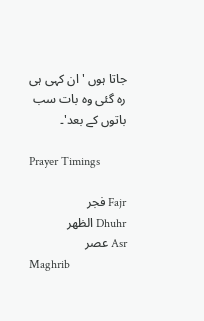جاتا ہوں 'ان کہی ہی رہ گئی وہ بات سب باتوں کے بعد'۔

Prayer Timings

Fajr فجر
Dhuhr الظهر
Asr عصر
Maghrib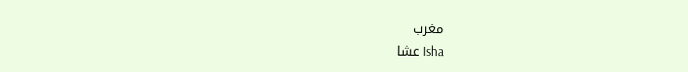مغرب
Isha عشا